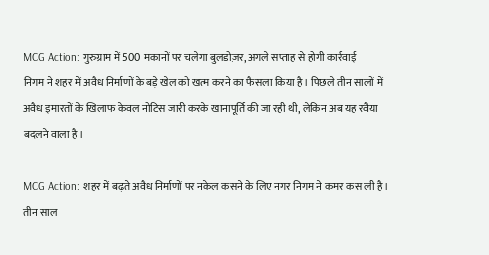MCG Action: गुरुग्राम में 500 मकानों पर चलेगा बुलडोज़र, अगले सप्ताह से होगी कार्रवाई
निगम ने शहर में अवैध निर्माणों के बड़े खेल को खत्म करने का फैसला किया है। पिछले तीन सालों में अवैध इमारतों के खिलाफ केवल नोटिस जारी करके खानापूर्ति की जा रही थी, लेकिन अब यह रवैया बदलने वाला है।

MCG Action: शहर में बढ़ते अवैध निर्माणों पर नकेल कसने के लिए नगर निगम ने कमर कस ली है। तीन साल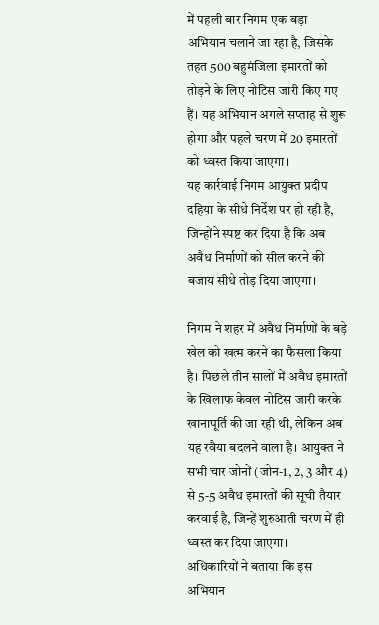में पहली बार निगम एक बड़ा अभियान चलाने जा रहा है, जिसके तहत 500 बहुमंजिला इमारतों को तोड़ने के लिए नोटिस जारी किए गए हैं। यह अभियान अगले सप्ताह से शुरू होगा और पहले चरण में 20 इमारतों को ध्वस्त किया जाएगा।
यह कार्रवाई निगम आयुक्त प्रदीप दहिया के सीधे निर्देश पर हो रही है, जिन्होंने स्पष्ट कर दिया है कि अब अवैध निर्माणों को सील करने की बजाय सीधे तोड़ दिया जाएगा।

निगम ने शहर में अवैध निर्माणों के बड़े खेल को खत्म करने का फैसला किया है। पिछले तीन सालों में अवैध इमारतों के खिलाफ केवल नोटिस जारी करके खानापूर्ति की जा रही थी, लेकिन अब यह रवैया बदलने वाला है। आयुक्त ने सभी चार जोनों (जोन-1, 2, 3 और 4) से 5-5 अवैध इमारतों की सूची तैयार करवाई है, जिन्हें शुरुआती चरण में ही ध्वस्त कर दिया जाएगा।
अधिकारियों ने बताया कि इस अभियान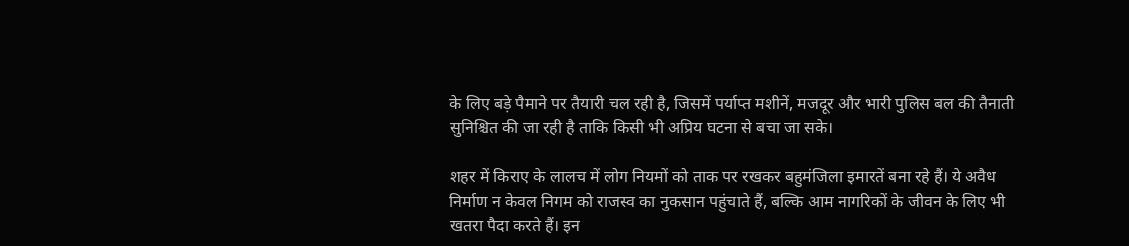के लिए बड़े पैमाने पर तैयारी चल रही है, जिसमें पर्याप्त मशीनें, मजदूर और भारी पुलिस बल की तैनाती सुनिश्चित की जा रही है ताकि किसी भी अप्रिय घटना से बचा जा सके।

शहर में किराए के लालच में लोग नियमों को ताक पर रखकर बहुमंजिला इमारतें बना रहे हैं। ये अवैध निर्माण न केवल निगम को राजस्व का नुकसान पहुंचाते हैं, बल्कि आम नागरिकों के जीवन के लिए भी खतरा पैदा करते हैं। इन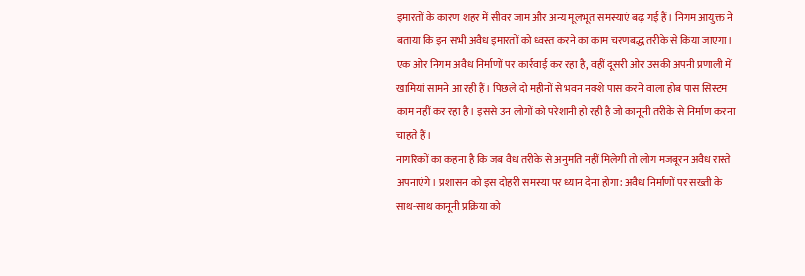इमारतों के कारण शहर में सीवर जाम और अन्य मूलभूत समस्याएं बढ़ गई हैं। निगम आयुक्त ने बताया कि इन सभी अवैध इमारतों को ध्वस्त करने का काम चरणबद्ध तरीके से किया जाएगा।
एक ओर निगम अवैध निर्माणों पर कार्रवाई कर रहा है, वहीं दूसरी ओर उसकी अपनी प्रणाली में खामियां सामने आ रही हैं। पिछले दो महीनों से भवन नक्शे पास करने वाला होब पास सिस्टम काम नहीं कर रहा है। इससे उन लोगों को परेशानी हो रही है जो कानूनी तरीके से निर्माण करना चाहते हैं।
नागरिकों का कहना है कि जब वैध तरीके से अनुमति नहीं मिलेगी तो लोग मजबूरन अवैध रास्ते अपनाएंगे। प्रशासन को इस दोहरी समस्या पर ध्यान देना होगा: अवैध निर्माणों पर सख्ती के साथ-साथ कानूनी प्रक्रिया को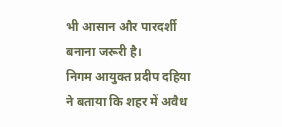भी आसान और पारदर्शी बनाना जरूरी है।
निगम आयुक्त प्रदीप दहिया ने बताया कि शहर में अवैध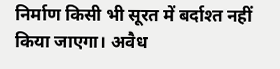निर्माण किसी भी सूरत में बर्दाश्त नहीं किया जाएगा। अवैध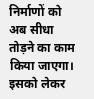निर्माणों को अब सीधा तोड़ने का काम किया जाएगा। इसको लेकर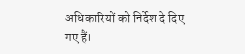अधिकारियों को निर्देश दे दिए गए हैं।